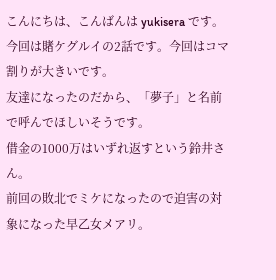こんにちは、こんばんは yukisera です。
今回は賭ケグルイの2話です。今回はコマ割りが大きいです。
友達になったのだから、「夢子」と名前で呼んでほしいそうです。
借金の1000万はいずれ返すという鈴井さん。
前回の敗北でミケになったので迫害の対象になった早乙女メアリ。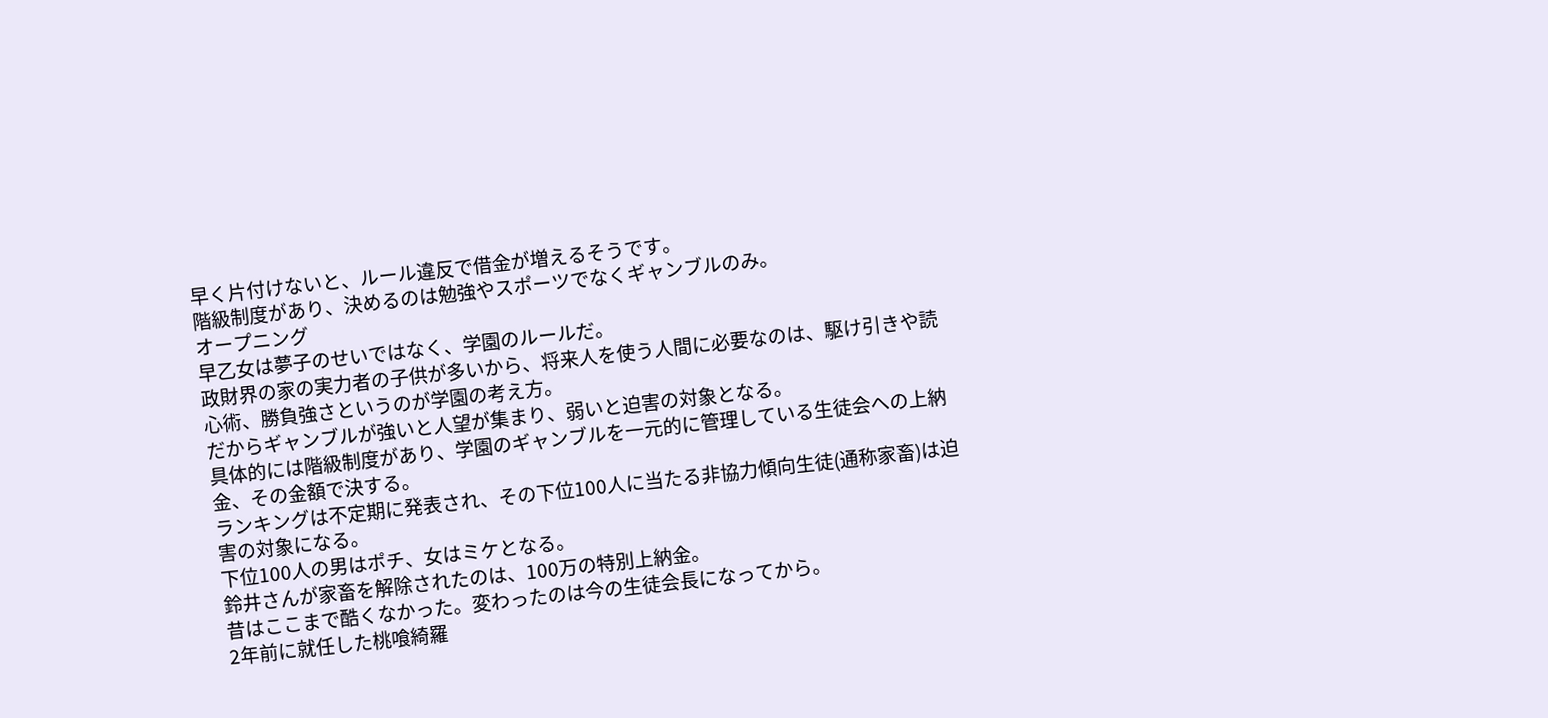早く片付けないと、ルール違反で借金が増えるそうです。
階級制度があり、決めるのは勉強やスポーツでなくギャンブルのみ。
オープニング
早乙女は夢子のせいではなく、学園のルールだ。
政財界の家の実力者の子供が多いから、将来人を使う人間に必要なのは、駆け引きや読心術、勝負強さというのが学園の考え方。
だからギャンブルが強いと人望が集まり、弱いと迫害の対象となる。
具体的には階級制度があり、学園のギャンブルを一元的に管理している生徒会への上納金、その金額で決する。
ランキングは不定期に発表され、その下位100人に当たる非協力傾向生徒(通称家畜)は迫害の対象になる。
下位100人の男はポチ、女はミケとなる。
鈴井さんが家畜を解除されたのは、100万の特別上納金。
昔はここまで酷くなかった。変わったのは今の生徒会長になってから。
2年前に就任した桃喰綺羅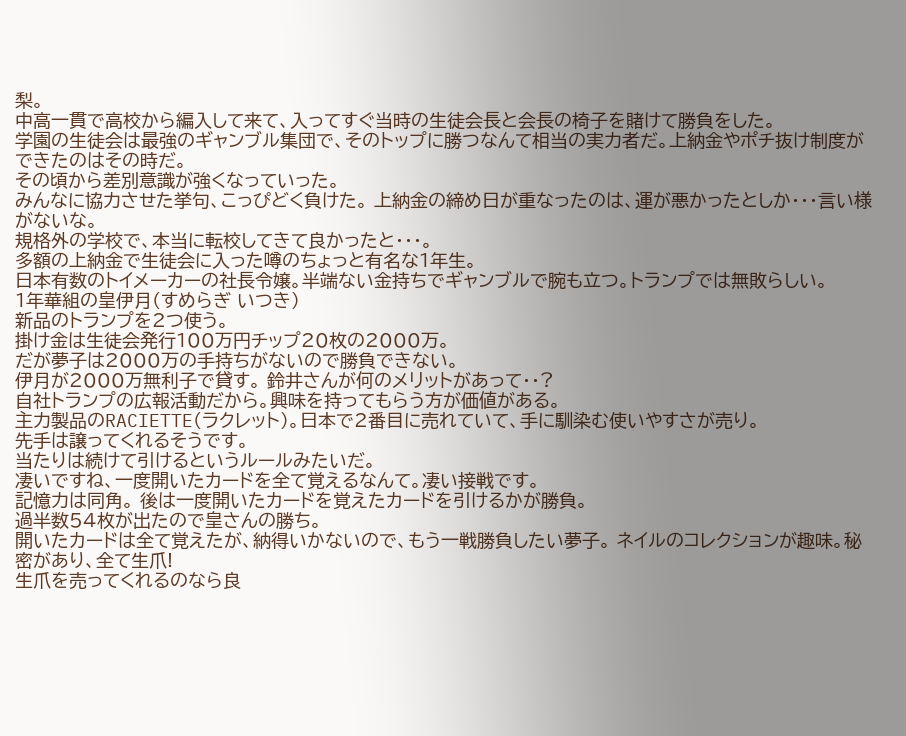梨。
中高一貫で高校から編入して来て、入ってすぐ当時の生徒会長と会長の椅子を賭けて勝負をした。
学園の生徒会は最強のギャンブル集団で、そのトップに勝つなんて相当の実力者だ。上納金やポチ抜け制度ができたのはその時だ。
その頃から差別意識が強くなっていった。
みんなに協力させた挙句、こっぴどく負けた。 上納金の締め日が重なったのは、運が悪かったとしか・・・言い様がないな。
規格外の学校で、本当に転校してきて良かったと・・・。
多額の上納金で生徒会に入った噂のちょっと有名な1年生。
日本有数のトイメーカーの社長令嬢。半端ない金持ちでギャンブルで腕も立つ。トランプでは無敗らしい。
1年華組の皇伊月(すめらぎ いつき)
新品のトランプを2つ使う。
掛け金は生徒会発行100万円チップ20枚の2000万。
だが夢子は2000万の手持ちがないので勝負できない。
伊月が2000万無利子で貸す。 鈴井さんが何のメリットがあって・・?
自社トランプの広報活動だから。興味を持ってもらう方が価値がある。
主力製品のRACIETTE(ラクレット)。日本で2番目に売れていて、手に馴染む使いやすさが売り。
先手は譲ってくれるそうです。
当たりは続けて引けるというルールみたいだ。
凄いですね、一度開いたカードを全て覚えるなんて。凄い接戦です。
記憶力は同角。 後は一度開いたカードを覚えたカードを引けるかが勝負。
過半数54枚が出たので皇さんの勝ち。
開いたカードは全て覚えたが、納得いかないので、もう一戦勝負したい夢子。 ネイルのコレクションが趣味。秘密があり、全て生爪!
生爪を売ってくれるのなら良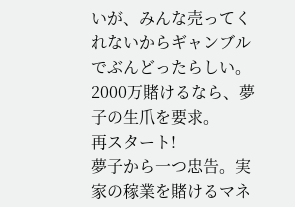いが、みんな売ってくれないからギャンブルでぶんどったらしい。2000万賭けるなら、夢子の生爪を要求。
再スタート!
夢子から一つ忠告。実家の稼業を賭けるマネ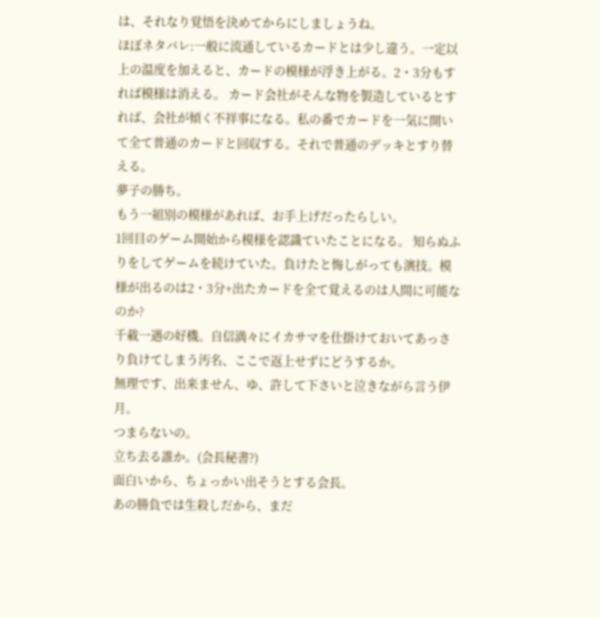は、それなり覚悟を決めてからにしましょうね。
ほぼネタバレ:一般に流通しているカードとは少し違う。一定以上の温度を加えると、カードの模様が浮き上がる。2・3分もすれば模様は消える。 カード会社がそんな物を製造しているとすれば、会社が傾く不祥事になる。私の番でカードを一気に開いて全て普通のカードと回収する。それで普通のデッキとすり替える。
夢子の勝ち。
もう一組別の模様があれば、お手上げだったらしい。
1回目のゲーム開始から模様を認識ていたことになる。 知らぬふりをしてゲームを続けていた。負けたと悔しがっても演技。模様が出るのは2・3分+出たカードを全て覚えるのは人間に可能なのか?
千載一遇の好機。自信満々にイカサマを仕掛けておいてあっさり負けてしまう汚名、ここで返上せずにどうするか。
無理です、出来ません、ゆ、許して下さいと泣きながら言う伊月。
つまらないの。
立ち去る誰か。(会長秘書?)
面白いから、ちょっかい出そうとする会長。
あの勝負では生殺しだから、まだ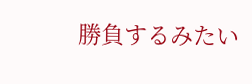勝負するみたい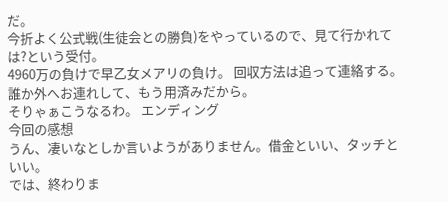だ。
今折よく公式戦(生徒会との勝負)をやっているので、見て行かれては?という受付。
4960万の負けで早乙女メアリの負け。 回収方法は追って連絡する。 誰か外へお連れして、もう用済みだから。
そりゃぁこうなるわ。 エンディング
今回の感想
うん、凄いなとしか言いようがありません。借金といい、タッチといい。
では、終わりま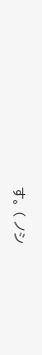す。 ( ノシ